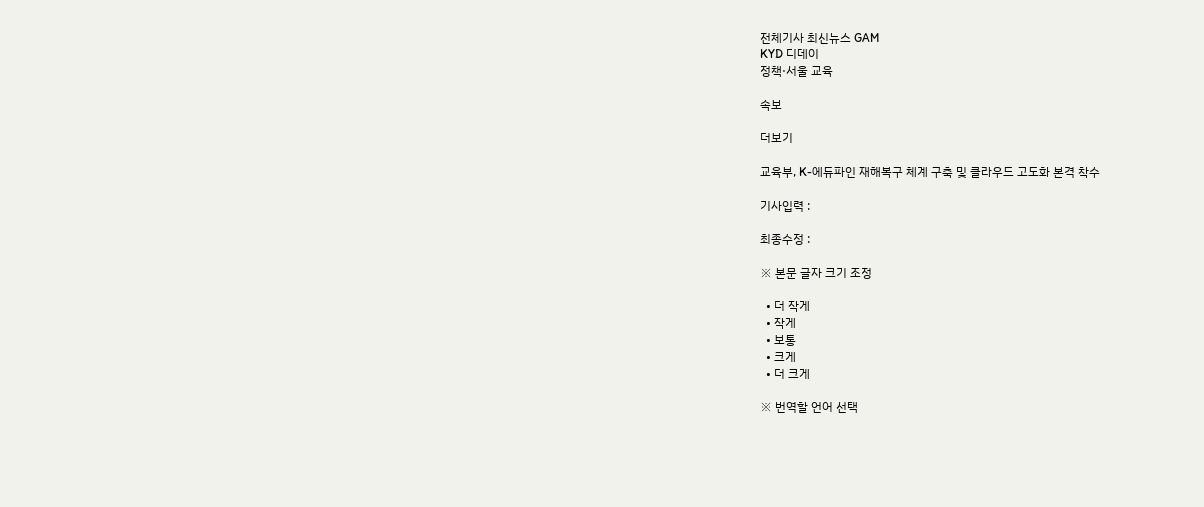전체기사 최신뉴스 GAM
KYD 디데이
정책·서울 교육

속보

더보기

교육부, K-에듀파인 재해복구 체계 구축 및 클라우드 고도화 본격 착수

기사입력 :

최종수정 :

※ 본문 글자 크기 조정

  • 더 작게
  • 작게
  • 보통
  • 크게
  • 더 크게

※ 번역할 언어 선택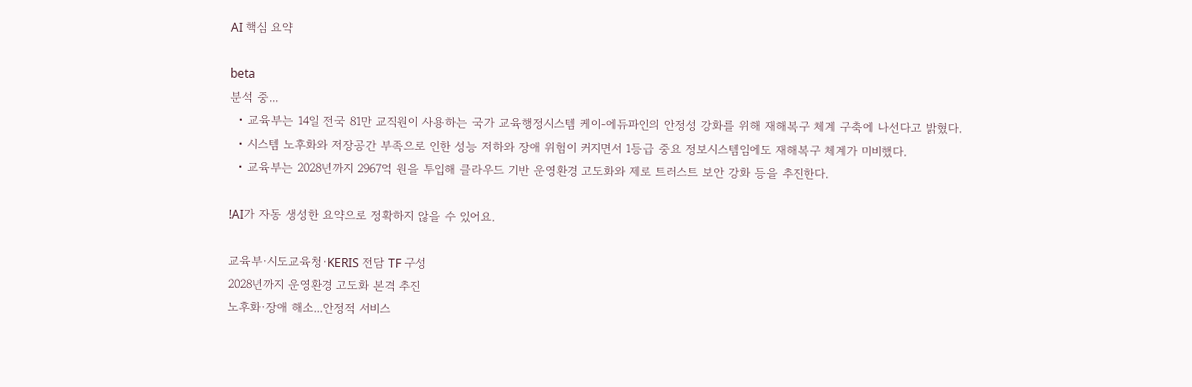AI 핵심 요약

beta
분석 중...
  • 교육부는 14일 전국 81만 교직원이 사용하는 국가 교육행정시스템 케이-에듀파인의 안정성 강화를 위해 재해복구 체계 구축에 나선다고 밝혔다.
  • 시스템 노후화와 저장공간 부족으로 인한 성능 저하와 장애 위험이 커지면서 1등급 중요 정보시스템임에도 재해복구 체계가 미비했다.
  • 교육부는 2028년까지 2967억 원을 투입해 클라우드 기반 운영환경 고도화와 제로 트러스트 보안 강화 등을 추진한다.

!AI가 자동 생성한 요약으로 정확하지 않을 수 있어요.

교육부·시도교육청·KERIS 전담 TF 구성
2028년까지 운영환경 고도화 본격 추진
노후화·장애 해소...안정적 서비스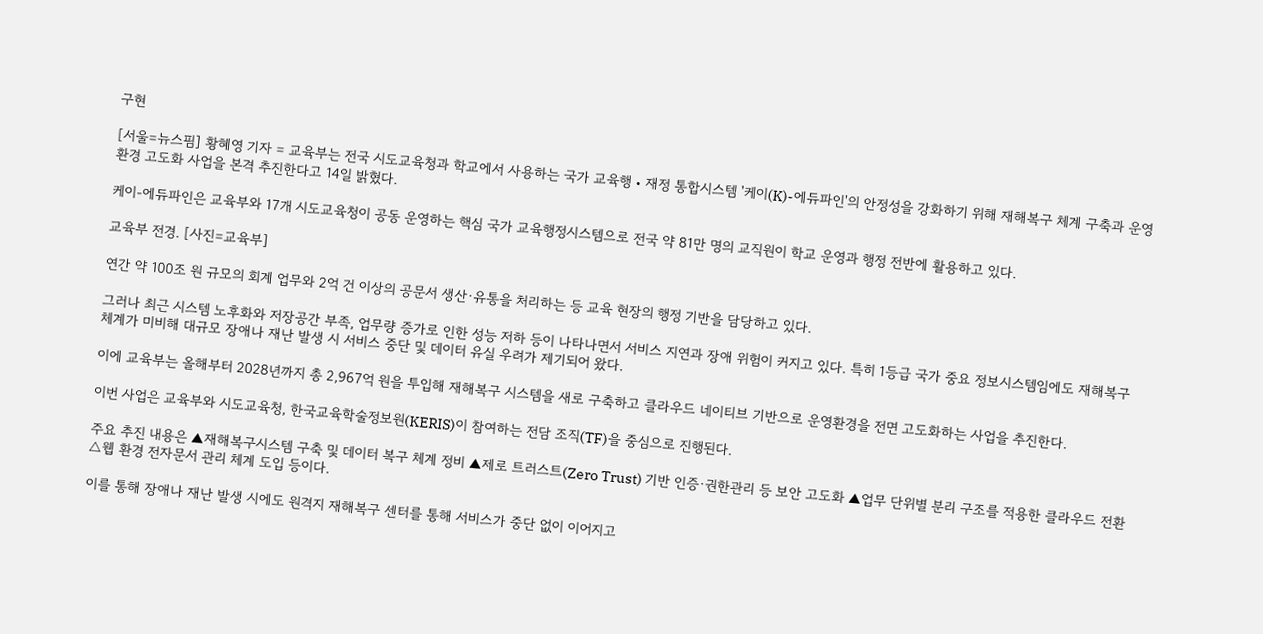구현

[서울=뉴스핌] 황혜영 기자 = 교육부는 전국 시도교육청과 학교에서 사용하는 국가 교육행‧재정 통합시스템 '케이(K)-에듀파인'의 안정성을 강화하기 위해 재해복구 체계 구축과 운영환경 고도화 사업을 본격 추진한다고 14일 밝혔다.

케이-에듀파인은 교육부와 17개 시도교육청이 공동 운영하는 핵심 국가 교육행정시스템으로 전국 약 81만 명의 교직원이 학교 운영과 행정 전반에 활용하고 있다.

교육부 전경. [사진=교육부]

연간 약 100조 원 규모의 회계 업무와 2억 건 이상의 공문서 생산·유통을 처리하는 등 교육 현장의 행정 기반을 담당하고 있다.

그러나 최근 시스템 노후화와 저장공간 부족, 업무량 증가로 인한 성능 저하 등이 나타나면서 서비스 지연과 장애 위험이 커지고 있다. 특히 1등급 국가 중요 정보시스템임에도 재해복구 체계가 미비해 대규모 장애나 재난 발생 시 서비스 중단 및 데이터 유실 우려가 제기되어 왔다.

이에 교육부는 올해부터 2028년까지 총 2,967억 원을 투입해 재해복구 시스템을 새로 구축하고 클라우드 네이티브 기반으로 운영환경을 전면 고도화하는 사업을 추진한다.

이번 사업은 교육부와 시도교육청, 한국교육학술정보원(KERIS)이 참여하는 전담 조직(TF)을 중심으로 진행된다.

주요 추진 내용은 ▲재해복구시스템 구축 및 데이터 복구 체계 정비 ▲제로 트러스트(Zero Trust) 기반 인증·권한관리 등 보안 고도화 ▲업무 단위별 분리 구조를 적용한 클라우드 전환 △웹 환경 전자문서 관리 체계 도입 등이다.

이를 통해 장애나 재난 발생 시에도 원격지 재해복구 센터를 통해 서비스가 중단 없이 이어지고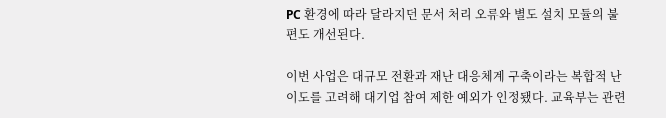PC 환경에 따라 달라지던 문서 처리 오류와 별도 설치 모듈의 불편도 개선된다.

이번 사업은 대규모 전환과 재난 대응체계 구축이라는 복합적 난이도를 고려해 대기업 참여 제한 예외가 인정됐다. 교육부는 관련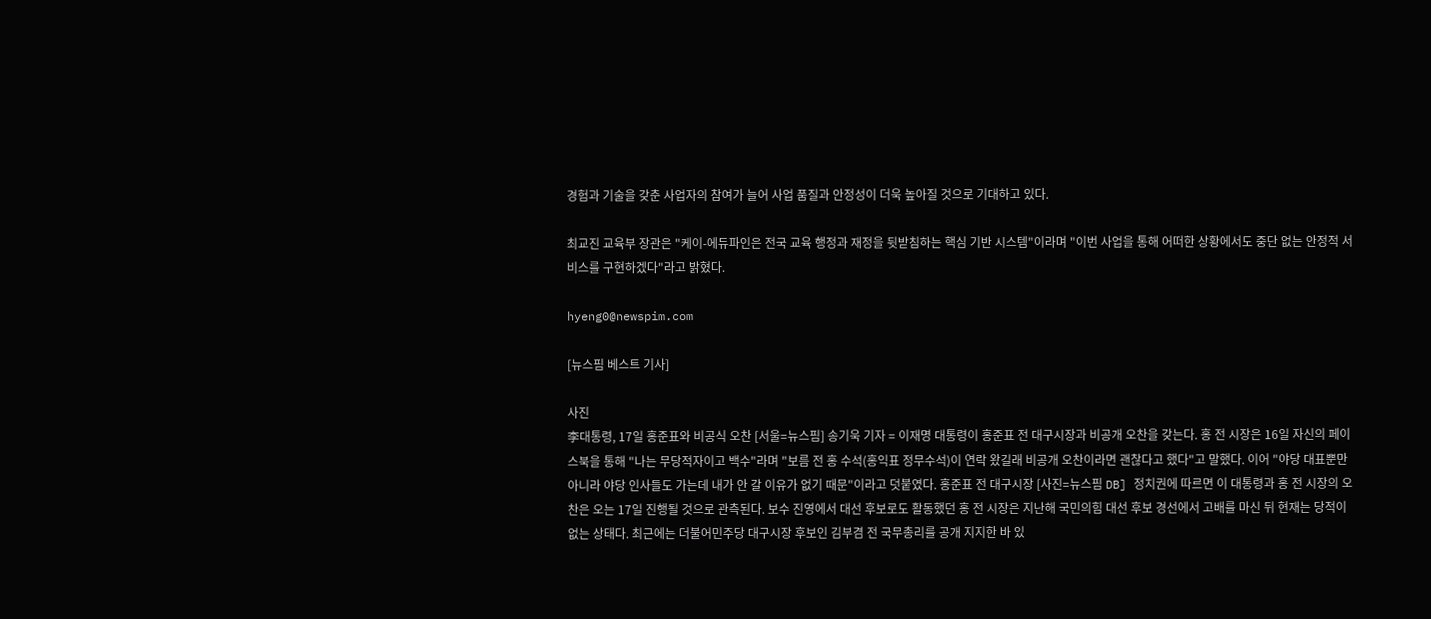경험과 기술을 갖춘 사업자의 참여가 늘어 사업 품질과 안정성이 더욱 높아질 것으로 기대하고 있다.

최교진 교육부 장관은 "케이-에듀파인은 전국 교육 행정과 재정을 뒷받침하는 핵심 기반 시스템"이라며 "이번 사업을 통해 어떠한 상황에서도 중단 없는 안정적 서비스를 구현하겠다"라고 밝혔다.

hyeng0@newspim.com

[뉴스핌 베스트 기사]

사진
李대통령, 17일 홍준표와 비공식 오찬 [서울=뉴스핌] 송기욱 기자 = 이재명 대통령이 홍준표 전 대구시장과 비공개 오찬을 갖는다. 홍 전 시장은 16일 자신의 페이스북을 통해 "나는 무당적자이고 백수"라며 "보름 전 홍 수석(홍익표 정무수석)이 연락 왔길래 비공개 오찬이라면 괜찮다고 했다"고 말했다. 이어 "야당 대표뿐만 아니라 야당 인사들도 가는데 내가 안 갈 이유가 없기 때문"이라고 덧붙였다. 홍준표 전 대구시장 [사진=뉴스핌 DB] 정치권에 따르면 이 대통령과 홍 전 시장의 오찬은 오는 17일 진행될 것으로 관측된다. 보수 진영에서 대선 후보로도 활동했던 홍 전 시장은 지난해 국민의힘 대선 후보 경선에서 고배를 마신 뒤 현재는 당적이 없는 상태다. 최근에는 더불어민주당 대구시장 후보인 김부겸 전 국무총리를 공개 지지한 바 있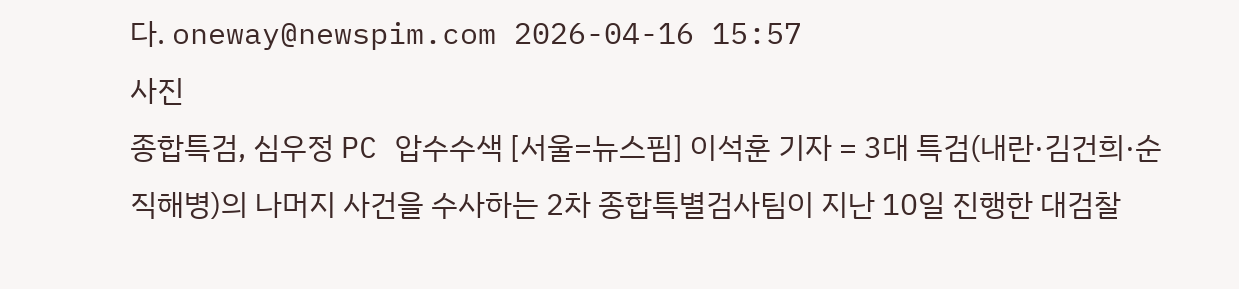다. oneway@newspim.com 2026-04-16 15:57
사진
종합특검, 심우정 PC 압수수색 [서울=뉴스핌] 이석훈 기자 = 3대 특검(내란·김건희·순직해병)의 나머지 사건을 수사하는 2차 종합특별검사팀이 지난 10일 진행한 대검찰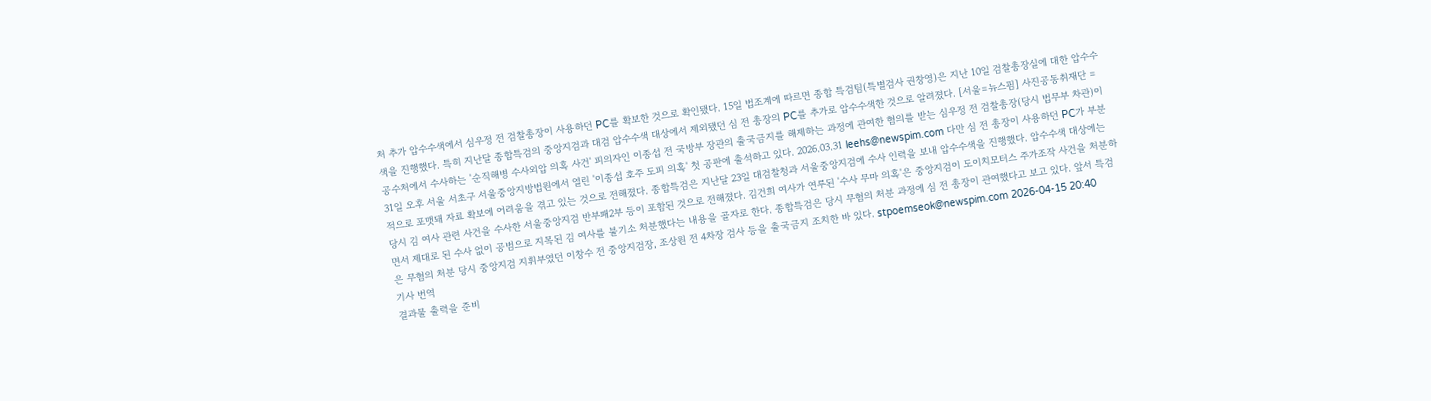처 추가 압수수색에서 심우정 전 검찰총장이 사용하던 PC를 확보한 것으로 확인됐다. 15일 법조계에 따르면 종합 특검팀(특별검사 권창영)은 지난 10일 검찰총장실에 대한 압수수색을 진행했다. 특히 지난달 종합특검의 중앙지검과 대검 압수수색 대상에서 제외됐던 심 전 총장의 PC를 추가로 압수수색한 것으로 알려졌다. [서울=뉴스핌] 사진공동취재단 = 공수처에서 수사하는 '순직해병 수사외압 의혹 사건' 피의자인 이종섭 전 국방부 장관의 출국금지를 해제하는 과정에 관여한 혐의를 받는 심우정 전 검찰총장(당시 법무부 차관)이 31일 오후 서울 서초구 서울중앙지방법원에서 열린 '이종섭 호주 도피 의혹' 첫 공판에 출석하고 있다. 2026.03.31 leehs@newspim.com 다만 심 전 총장이 사용하던 PC가 부분적으로 포맷돼 자료 확보에 어려움을 겪고 있는 것으로 전해졌다. 종합특검은 지난달 23일 대검찰청과 서울중앙지검에 수사 인력을 보내 압수수색을 진행했다. 압수수색 대상에는 당시 김 여사 관련 사건을 수사한 서울중앙지검 반부패2부 등이 포함된 것으로 전해졌다. 김건희 여사가 연루된 '수사 무마 의혹'은 중앙지검이 도이치모터스 주가조작 사건을 처분하면서 제대로 된 수사 없이 공범으로 지목된 김 여사를 불기소 처분했다는 내용을 골자로 한다. 종합특검은 당시 무혐의 처분 과정에 심 전 총장이 관여했다고 보고 있다. 앞서 특검은 무혐의 처분 당시 중앙지검 지휘부였던 이창수 전 중앙지검장, 조상원 전 4차장 검사 등을 출국금지 조치한 바 있다. stpoemseok@newspim.com 2026-04-15 20:40
기사 번역
결과물 출력을 준비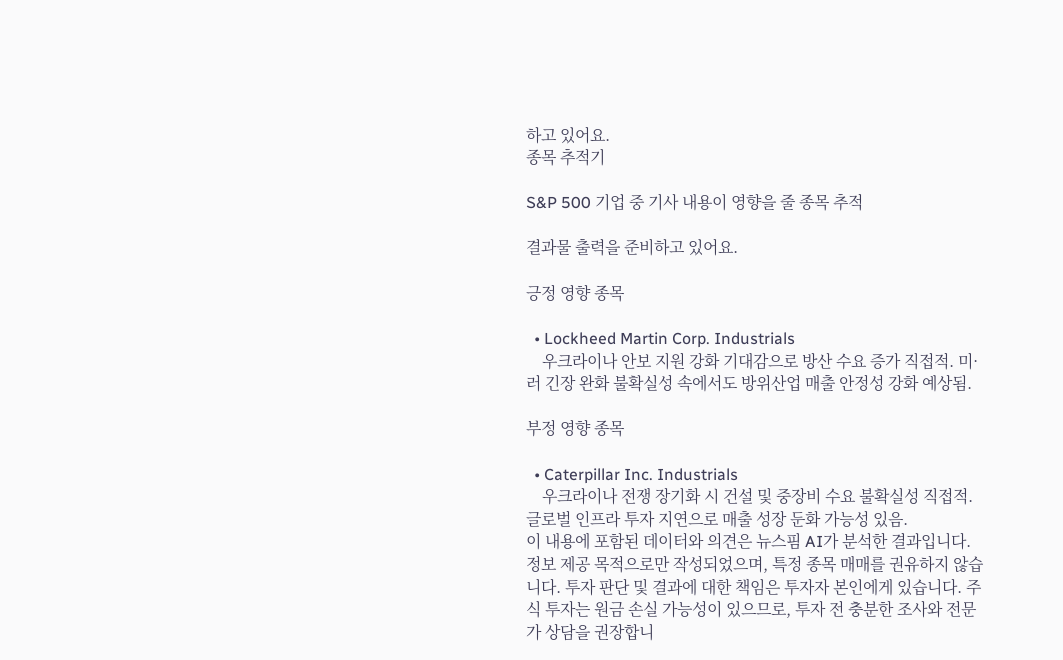하고 있어요.
종목 추적기

S&P 500 기업 중 기사 내용이 영향을 줄 종목 추적

결과물 출력을 준비하고 있어요.

긍정 영향 종목

  • Lockheed Martin Corp. Industrials
    우크라이나 안보 지원 강화 기대감으로 방산 수요 증가 직접적. 미·러 긴장 완화 불확실성 속에서도 방위산업 매출 안정성 강화 예상됨.

부정 영향 종목

  • Caterpillar Inc. Industrials
    우크라이나 전쟁 장기화 시 건설 및 중장비 수요 불확실성 직접적. 글로벌 인프라 투자 지연으로 매출 성장 둔화 가능성 있음.
이 내용에 포함된 데이터와 의견은 뉴스핌 AI가 분석한 결과입니다. 정보 제공 목적으로만 작성되었으며, 특정 종목 매매를 권유하지 않습니다. 투자 판단 및 결과에 대한 책임은 투자자 본인에게 있습니다. 주식 투자는 원금 손실 가능성이 있으므로, 투자 전 충분한 조사와 전문가 상담을 권장합니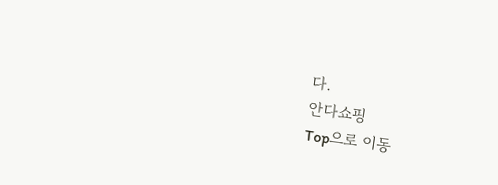다.
안다쇼핑
Top으로 이동